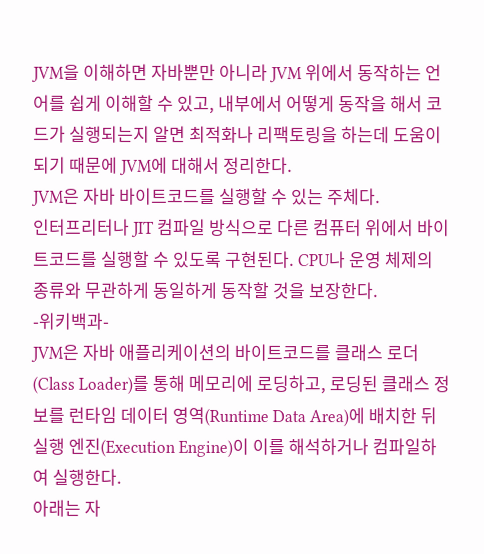JVM을 이해하면 자바뿐만 아니라 JVM 위에서 동작하는 언어를 쉽게 이해할 수 있고, 내부에서 어떻게 동작을 해서 코드가 실행되는지 알면 최적화나 리팩토링을 하는데 도움이되기 때문에 JVM에 대해서 정리한다.
JVM은 자바 바이트코드를 실행할 수 있는 주체다.
인터프리터나 JIT 컴파일 방식으로 다른 컴퓨터 위에서 바이트코드를 실행할 수 있도록 구현된다. CPU나 운영 체제의 종류와 무관하게 동일하게 동작할 것을 보장한다.
-위키백과-
JVM은 자바 애플리케이션의 바이트코드를 클래스 로더(Class Loader)를 통해 메모리에 로딩하고, 로딩된 클래스 정보를 런타임 데이터 영역(Runtime Data Area)에 배치한 뒤 실행 엔진(Execution Engine)이 이를 해석하거나 컴파일하여 실행한다.
아래는 자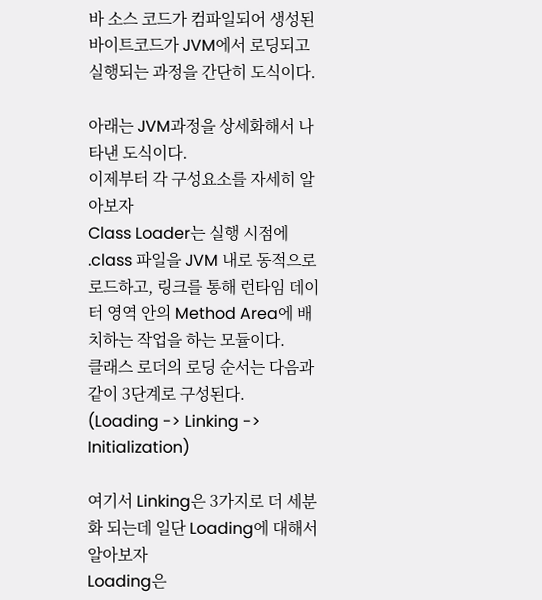바 소스 코드가 컴파일되어 생성된 바이트코드가 JVM에서 로딩되고 실행되는 과정을 간단히 도식이다.

아래는 JVM과정을 상세화해서 나타낸 도식이다.
이제부터 각 구성요소를 자세히 알아보자
Class Loader는 실행 시점에 .class 파일을 JVM 내로 동적으로 로드하고, 링크를 통해 런타임 데이터 영역 안의 Method Area에 배치하는 작업을 하는 모듈이다.
클래스 로더의 로딩 순서는 다음과 같이 3단계로 구성된다. (Loading -> Linking -> Initialization)

여기서 Linking은 3가지로 더 세분화 되는데 일단 Loading에 대해서 알아보자
Loading은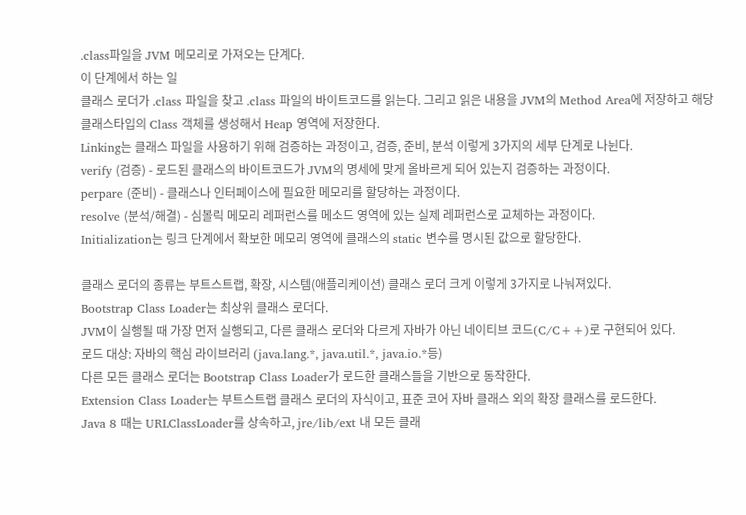.class파일을 JVM 메모리로 가져오는 단계다.
이 단계에서 하는 일
클래스 로더가 .class 파일을 찾고 .class 파일의 바이트코드를 읽는다. 그리고 읽은 내용을 JVM의 Method Area에 저장하고 해당 클래스타입의 Class 객체를 생성해서 Heap 영역에 저장한다.
Linking는 클래스 파일을 사용하기 위해 검증하는 과정이고, 검증, 준비, 분석 이렇게 3가지의 세부 단계로 나뉜다.
verify (검증) - 로드된 클래스의 바이트코드가 JVM의 명세에 맞게 올바르게 되어 있는지 검증하는 과정이다.
perpare (준비) - 클래스나 인터페이스에 필요한 메모리를 할당하는 과정이다.
resolve (분석/해결) - 심볼릭 메모리 레퍼런스를 메소드 영역에 있는 실제 레퍼런스로 교체하는 과정이다.
Initialization는 링크 단계에서 확보한 메모리 영역에 클래스의 static 변수를 명시된 값으로 할당한다.

클래스 로더의 종류는 부트스트랩, 확장, 시스템(애플리케이션) 클래스 로더 크게 이렇게 3가지로 나눠져있다.
Bootstrap Class Loader는 최상위 클래스 로더다.
JVM이 실행될 때 가장 먼저 실행되고, 다른 클래스 로더와 다르게 자바가 아닌 네이티브 코드(C/C++)로 구현되어 있다.
로드 대상: 자바의 핵심 라이브러리 (java.lang.*, java.util.*, java.io.*등)
다른 모든 클래스 로더는 Bootstrap Class Loader가 로드한 클래스들을 기반으로 동작한다.
Extension Class Loader는 부트스트랩 클래스 로더의 자식이고, 표준 코어 자바 클래스 외의 확장 클래스를 로드한다.
Java 8 때는 URLClassLoader를 상속하고, jre/lib/ext 내 모든 클래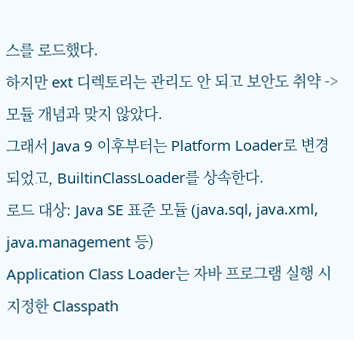스를 로드했다.
하지만 ext 디렉토리는 관리도 안 되고 보안도 취약 -> 모듈 개념과 맞지 않았다.
그래서 Java 9 이후부터는 Platform Loader로 변경되었고, BuiltinClassLoader를 상속한다.
로드 대상: Java SE 표준 모듈 (java.sql, java.xml, java.management 등)
Application Class Loader는 자바 프로그램 실행 시 지정한 Classpath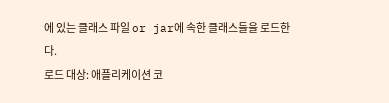에 있는 클래스 파일 or jar에 속한 클래스들을 로드한다.
로드 대상: 애플리케이션 코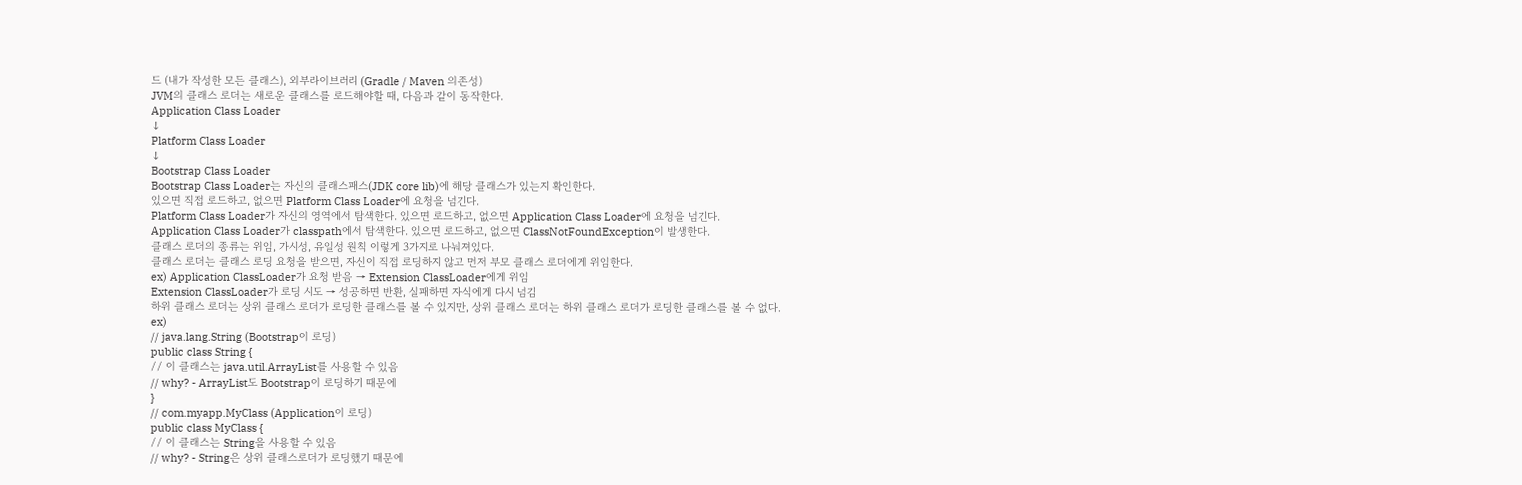드 (내가 작성한 모든 클래스), 외부라이브러리 (Gradle / Maven 의존성)
JVM의 클래스 로더는 새로운 클래스를 로드해야할 때, 다음과 같이 동작한다.
Application Class Loader
↓
Platform Class Loader
↓
Bootstrap Class Loader
Bootstrap Class Loader는 자신의 클래스패스(JDK core lib)에 해당 클래스가 있는지 확인한다.
있으면 직접 로드하고, 없으면 Platform Class Loader에 요청을 넘긴다.
Platform Class Loader가 자신의 영역에서 탐색한다. 있으면 로드하고, 없으면 Application Class Loader에 요청을 넘긴다.
Application Class Loader가 classpath에서 탐색한다. 있으면 로드하고, 없으면 ClassNotFoundException이 발생한다.
클래스 로더의 종류는 위임, 가시성, 유일성 원칙 이렇게 3가지로 나눠져있다.
클래스 로더는 클래스 로딩 요청을 받으면, 자신이 직접 로딩하지 않고 먼저 부모 클래스 로더에게 위임한다.
ex) Application ClassLoader가 요청 받음 → Extension ClassLoader에게 위임
Extension ClassLoader가 로딩 시도 → 성공하면 반환, 실패하면 자식에게 다시 넘김
하위 클래스 로더는 상위 클래스 로더가 로딩한 클래스를 볼 수 있지만, 상위 클래스 로더는 하위 클래스 로더가 로딩한 클래스를 볼 수 없다.
ex)
// java.lang.String (Bootstrap이 로딩)
public class String {
// 이 클래스는 java.util.ArrayList를 사용할 수 있음
// why? - ArrayList도 Bootstrap이 로딩하기 때문에
}
// com.myapp.MyClass (Application이 로딩)
public class MyClass {
// 이 클래스는 String을 사용할 수 있음
// why? - String은 상위 클래스로더가 로딩했기 때문에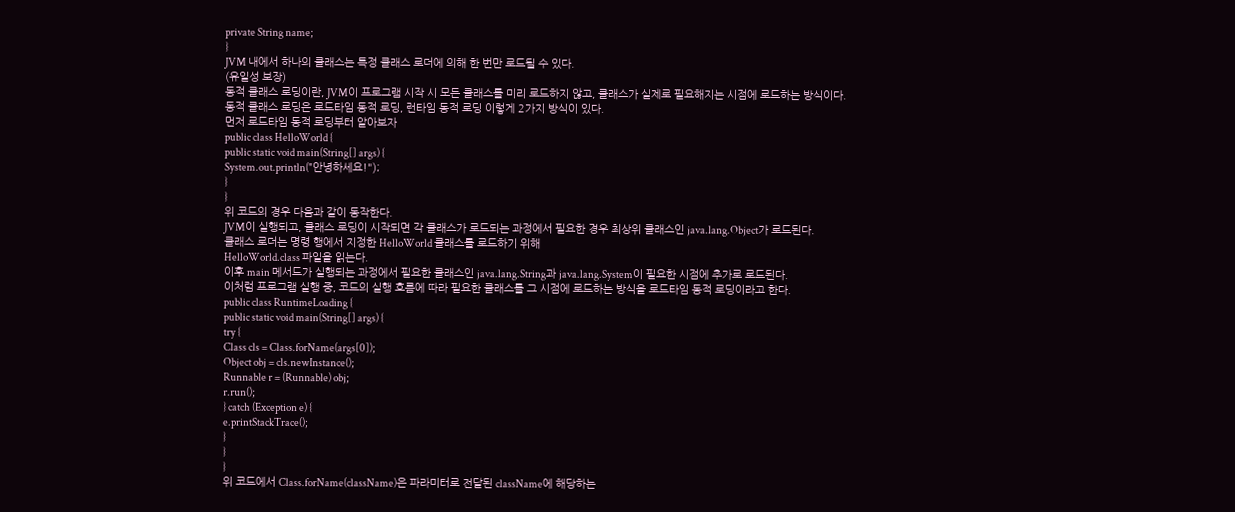private String name;
}
JVM 내에서 하나의 클래스는 특정 클래스 로더에 의해 한 번만 로드될 수 있다.
(유일성 보장)
동적 클래스 로딩이란, JVM이 프로그램 시작 시 모든 클래스를 미리 로드하지 않고, 클래스가 실제로 필요해지는 시점에 로드하는 방식이다.
동적 클래스 로딩은 로드타임 동적 로딩, 런타임 동적 로딩 이렇게 2가지 방식이 있다.
먼저 로드타임 동적 로딩부터 알아보자
public class HelloWorld {
public static void main(String[] args) {
System.out.println("안녕하세요!");
}
}
위 코드의 경우 다음과 같이 동작한다.
JVM이 실행되고, 클래스 로딩이 시작되면 각 클래스가 로드되는 과정에서 필요한 경우 최상위 클래스인 java.lang.Object가 로드된다.
클래스 로더는 명령 행에서 지정한 HelloWorld 클래스를 로드하기 위해
HelloWorld.class 파일을 읽는다.
이후 main 메서드가 실행되는 과정에서 필요한 클래스인 java.lang.String과 java.lang.System이 필요한 시점에 추가로 로드된다.
이처럼 프로그램 실행 중, 코드의 실행 흐름에 따라 필요한 클래스를 그 시점에 로드하는 방식을 로드타임 동적 로딩이라고 한다.
public class RuntimeLoading {
public static void main(String[] args) {
try {
Class cls = Class.forName(args[0]);
Object obj = cls.newInstance();
Runnable r = (Runnable) obj;
r.run();
} catch (Exception e) {
e.printStackTrace();
}
}
}
위 코드에서 Class.forName(className)은 파라미터로 전달된 className에 해당하는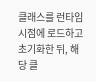클래스를 런타임 시점에 로드하고 초기화한 뒤, 해당 클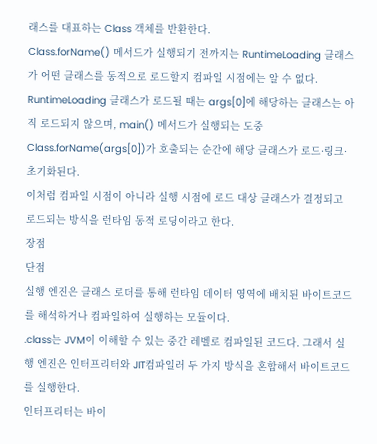래스를 대표하는 Class 객체를 반환한다.
Class.forName() 메서드가 실행되기 전까지는 RuntimeLoading 클래스가 어떤 클래스를 동적으로 로드할지 컴파일 시점에는 알 수 없다.
RuntimeLoading 클래스가 로드될 때는 args[0]에 해당하는 클래스는 아직 로드되지 않으며, main() 메서드가 실행되는 도중 Class.forName(args[0])가 호출되는 순간에 해당 클래스가 로드·링크·초기화된다.
이처럼 컴파일 시점이 아니라 실행 시점에 로드 대상 클래스가 결정되고 로드되는 방식을 런타임 동적 로딩이라고 한다.
장점
단점
실행 엔진은 클래스 로더를 통해 런타임 데이터 영역에 배치된 바이트코드를 해석하거나 컴파일하여 실행하는 모듈이다.
.class는 JVM이 이해할 수 있는 중간 레벨로 컴파일된 코드다. 그래서 실행 엔진은 인터프리터와 JIT컴파일러 두 가지 방식을 혼합해서 바이트코드를 실행한다.
인터프리터는 바이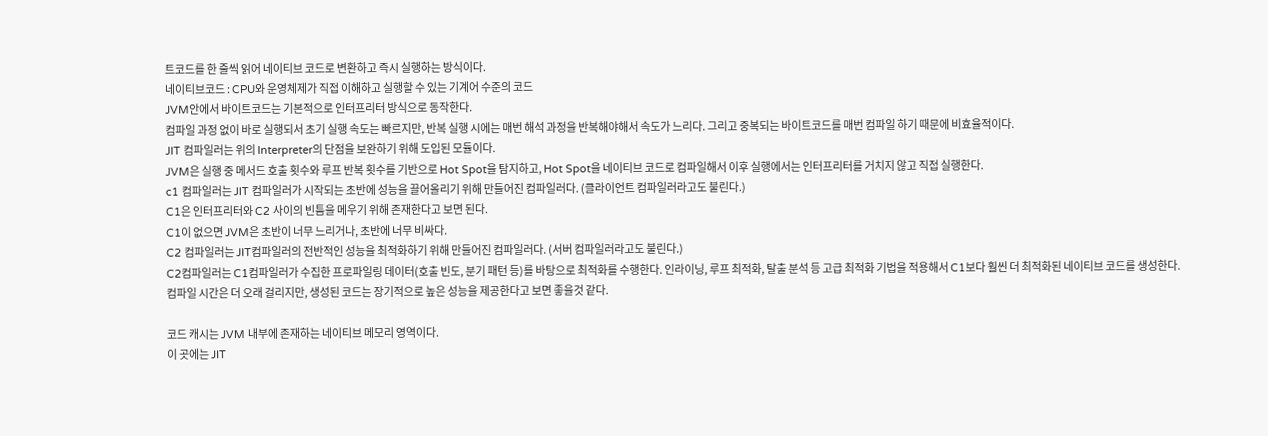트코드를 한 줄씩 읽어 네이티브 코드로 변환하고 즉시 실행하는 방식이다.
네이티브코드 : CPU와 운영체제가 직접 이해하고 실행할 수 있는 기계어 수준의 코드
JVM안에서 바이트코드는 기본적으로 인터프리터 방식으로 동작한다.
컴파일 과정 없이 바로 실행되서 초기 실행 속도는 빠르지만, 반복 실행 시에는 매번 해석 과정을 반복해야해서 속도가 느리다. 그리고 중복되는 바이트코드를 매번 컴파일 하기 때문에 비효율적이다.
JIT 컴파일러는 위의 Interpreter의 단점을 보완하기 위해 도입된 모듈이다.
JVM은 실행 중 메서드 호출 횟수와 루프 반복 횟수를 기반으로 Hot Spot을 탐지하고, Hot Spot을 네이티브 코드로 컴파일해서 이후 실행에서는 인터프리터를 거치지 않고 직접 실행한다.
c1 컴파일러는 JIT 컴파일러가 시작되는 초반에 성능을 끌어올리기 위해 만들어진 컴파일러다. (클라이언트 컴파일러라고도 불린다.)
C1은 인터프리터와 C2 사이의 빈틈을 메우기 위해 존재한다고 보면 된다.
C1이 없으면 JVM은 초반이 너무 느리거나, 초반에 너무 비싸다.
C2 컴파일러는 JIT컴파일러의 전반적인 성능을 최적화하기 위해 만들어진 컴파일러다. (서버 컴파일러라고도 불린다.)
C2컴파일러는 C1컴파일러가 수집한 프로파일링 데이터(호출 빈도, 분기 패턴 등)를 바탕으로 최적화를 수행한다. 인라이닝, 루프 최적화, 탈출 분석 등 고급 최적화 기법을 적용해서 C1보다 훨씬 더 최적화된 네이티브 코드를 생성한다.
컴파일 시간은 더 오래 걸리지만, 생성된 코드는 장기적으로 높은 성능을 제공한다고 보면 좋을것 같다.

코드 캐시는 JVM 내부에 존재하는 네이티브 메모리 영역이다.
이 곳에는 JIT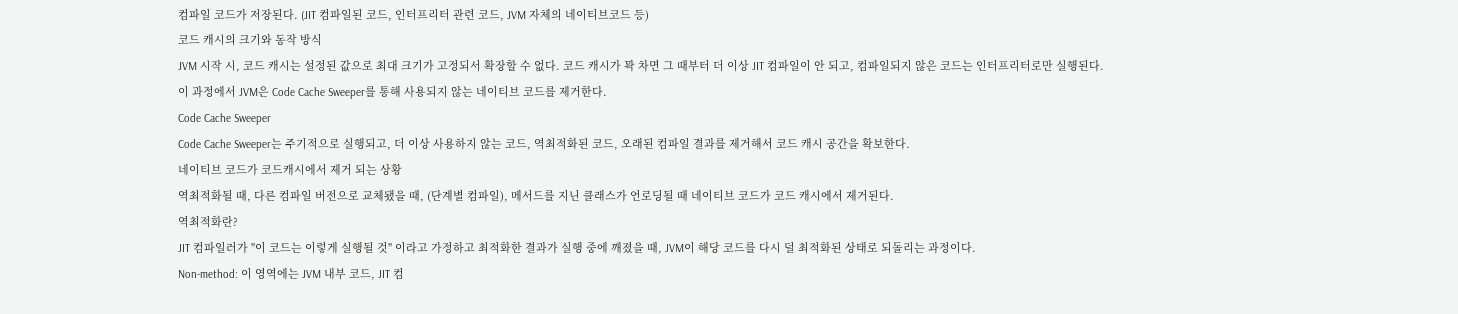컴파일 코드가 저장된다. (JIT 컴파일된 코드, 인터프리터 관련 코드, JVM 자체의 네이티브코드 등)
코드 캐시의 크기와 동작 방식
JVM 시작 시, 코드 캐시는 설정된 값으로 최대 크기가 고정되서 확장할 수 없다. 코드 캐시가 꽉 차면 그 때부터 더 이상 JIT 컴파일이 안 되고, 컴파일되지 않은 코드는 인터프리터로만 실행된다.
이 과정에서 JVM은 Code Cache Sweeper를 통해 사용되지 않는 네이티브 코드를 제거한다.
Code Cache Sweeper
Code Cache Sweeper는 주기적으로 실행되고, 더 이상 사용하지 않는 코드, 역최적화된 코드, 오래된 컴파일 결과를 제거해서 코드 캐시 공간을 확보한다.
네이티브 코드가 코드캐시에서 제거 되는 상황
역최적화될 때, 다른 컴파일 버전으로 교체됐을 때, (단계별 컴파일), 메서드를 지닌 클래스가 언로딩될 때 네이티브 코드가 코드 캐시에서 제거된다.
역최적화란?
JIT 컴파일러가 "이 코드는 이렇게 실행될 것" 이라고 가정하고 최적화한 결과가 실행 중에 깨졌을 때, JVM이 해당 코드를 다시 덜 최적화된 상태로 되돌리는 과정이다.
Non-method: 이 영역에는 JVM 내부 코드, JIT 컴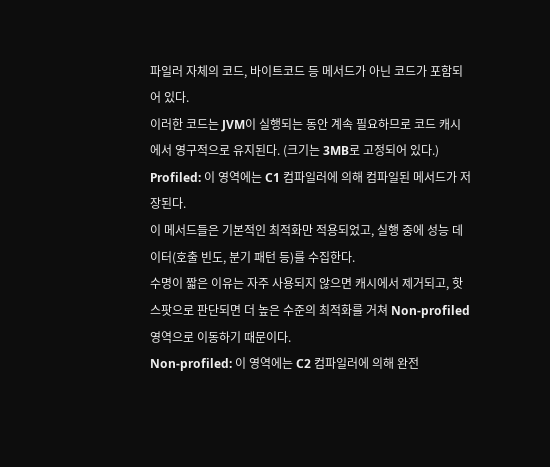파일러 자체의 코드, 바이트코드 등 메서드가 아닌 코드가 포함되어 있다.
이러한 코드는 JVM이 실행되는 동안 계속 필요하므로 코드 캐시에서 영구적으로 유지된다. (크기는 3MB로 고정되어 있다.)
Profiled: 이 영역에는 C1 컴파일러에 의해 컴파일된 메서드가 저장된다.
이 메서드들은 기본적인 최적화만 적용되었고, 실행 중에 성능 데이터(호출 빈도, 분기 패턴 등)를 수집한다.
수명이 짧은 이유는 자주 사용되지 않으면 캐시에서 제거되고, 핫스팟으로 판단되면 더 높은 수준의 최적화를 거쳐 Non-profiled 영역으로 이동하기 때문이다.
Non-profiled: 이 영역에는 C2 컴파일러에 의해 완전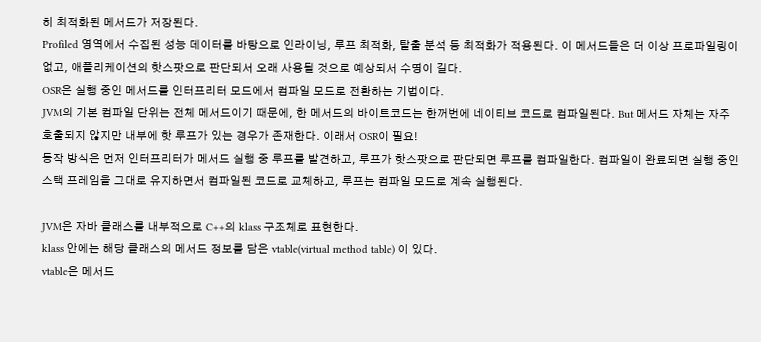히 최적화된 메서드가 저장된다.
Profiled 영역에서 수집된 성능 데이터를 바탕으로 인라이닝, 루프 최적화, 탈출 분석 등 최적화가 적용된다. 이 메서드들은 더 이상 프로파일링이 없고, 애플리케이션의 핫스팟으로 판단되서 오래 사용될 것으로 예상되서 수명이 길다.
OSR은 실행 중인 메서드를 인터프리터 모드에서 컴파일 모드로 전환하는 기법이다.
JVM의 기본 컴파일 단위는 전체 메서드이기 때문에, 한 메서드의 바이트코드는 한꺼번에 네이티브 코드로 컴파일된다. But 메서드 자체는 자주 호출되지 않지만 내부에 핫 루프가 있는 경우가 존재한다. 이래서 OSR이 필요!
동작 방식은 먼저 인터프리터가 메서드 실행 중 루프를 발견하고, 루프가 핫스팟으로 판단되면 루프를 컴파일한다. 컴파일이 완료되면 실행 중인 스택 프레임을 그대로 유지하면서 컴파일된 코드로 교체하고, 루프는 컴파일 모드로 계속 실행된다.

JVM은 자바 클래스를 내부적으로 C++의 klass 구조체로 표현한다.
klass 안에는 해당 클래스의 메서드 정보를 담은 vtable(virtual method table) 이 있다.
vtable은 메서드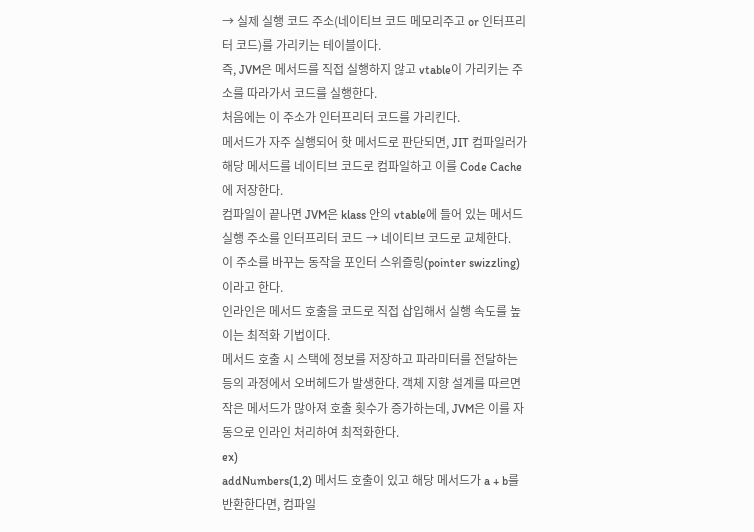→ 실제 실행 코드 주소(네이티브 코드 메모리주고 or 인터프리터 코드)를 가리키는 테이블이다.
즉, JVM은 메서드를 직접 실행하지 않고 vtable이 가리키는 주소를 따라가서 코드를 실행한다.
처음에는 이 주소가 인터프리터 코드를 가리킨다.
메서드가 자주 실행되어 핫 메서드로 판단되면, JIT 컴파일러가 해당 메서드를 네이티브 코드로 컴파일하고 이를 Code Cache에 저장한다.
컴파일이 끝나면 JVM은 klass 안의 vtable에 들어 있는 메서드 실행 주소를 인터프리터 코드 → 네이티브 코드로 교체한다.
이 주소를 바꾸는 동작을 포인터 스위즐링(pointer swizzling) 이라고 한다.
인라인은 메서드 호출을 코드로 직접 삽입해서 실행 속도를 높이는 최적화 기법이다.
메서드 호출 시 스택에 정보를 저장하고 파라미터를 전달하는 등의 과정에서 오버헤드가 발생한다. 객체 지향 설계를 따르면 작은 메서드가 많아져 호출 횟수가 증가하는데, JVM은 이를 자동으로 인라인 처리하여 최적화한다.
ex)
addNumbers(1,2) 메서드 호출이 있고 해당 메서드가 a + b를 반환한다면, 컴파일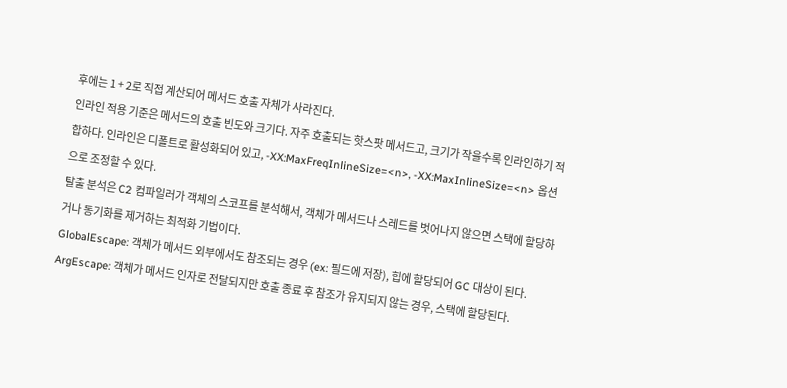후에는 1 + 2로 직접 계산되어 메서드 호출 자체가 사라진다.
인라인 적용 기준은 메서드의 호출 빈도와 크기다. 자주 호출되는 핫스팟 메서드고, 크기가 작을수록 인라인하기 적합하다. 인라인은 디폴트로 활성화되어 있고, -XX:MaxFreqInlineSize=<n>, -XX:MaxInlineSize=<n> 옵션으로 조정할 수 있다.
탈출 분석은 C2 컴파일러가 객체의 스코프를 분석해서, 객체가 메서드나 스레드를 벗어나지 않으면 스택에 할당하거나 동기화를 제거하는 최적화 기법이다.
GlobalEscape: 객체가 메서드 외부에서도 참조되는 경우 (ex: 필드에 저장), 힙에 할당되어 GC 대상이 된다.
ArgEscape: 객체가 메서드 인자로 전달되지만 호출 종료 후 참조가 유지되지 않는 경우, 스택에 할당된다.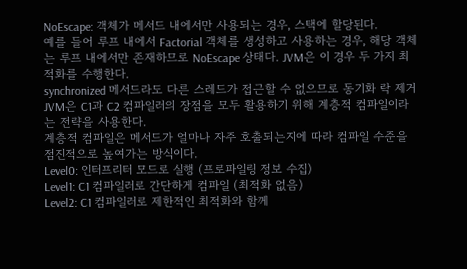NoEscape: 객체가 메서드 내에서만 사용되는 경우, 스택에 할당된다.
예를 들어 루프 내에서 Factorial 객체를 생성하고 사용하는 경우, 해당 객체는 루프 내에서만 존재하므로 NoEscape 상태다. JVM은 이 경우 두 가지 최적화를 수행한다.
synchronized 메서드라도 다른 스레드가 접근할 수 없으므로 동기화 락 제거JVM은 C1과 C2 컴파일러의 장점을 모두 활용하기 위해 계층적 컴파일이라는 전략을 사용한다.
계층적 컴파일은 메서드가 얼마나 자주 호출되는지에 따라 컴파일 수준을 점진적으로 높여가는 방식이다.
Level0: 인터프리터 모드로 실행 (프로파일링 정보 수집)
Level1: C1 컴파일러로 간단하게 컴파일 (최적화 없음)
Level2: C1 컴파일러로 제한적인 최적화와 함께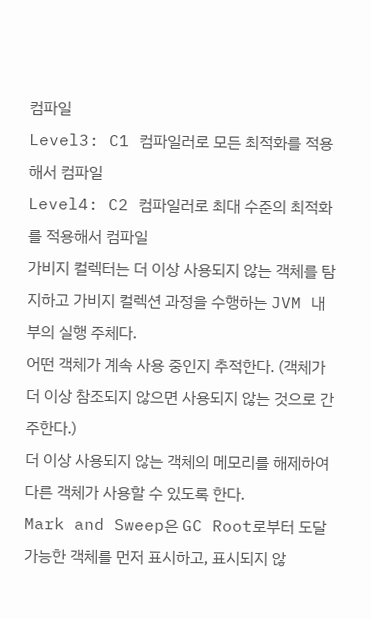컴파일
Level3: C1 컴파일러로 모든 최적화를 적용해서 컴파일
Level4: C2 컴파일러로 최대 수준의 최적화를 적용해서 컴파일
가비지 컬렉터는 더 이상 사용되지 않는 객체를 탐지하고 가비지 컬렉션 과정을 수행하는 JVM 내부의 실행 주체다.
어떤 객체가 계속 사용 중인지 추적한다. (객체가 더 이상 참조되지 않으면 사용되지 않는 것으로 간주한다.)
더 이상 사용되지 않는 객체의 메모리를 해제하여 다른 객체가 사용할 수 있도록 한다.
Mark and Sweep은 GC Root로부터 도달 가능한 객체를 먼저 표시하고, 표시되지 않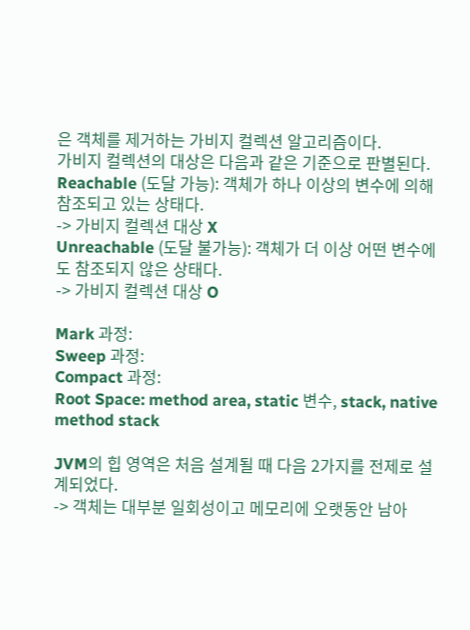은 객체를 제거하는 가비지 컬렉션 알고리즘이다.
가비지 컬렉션의 대상은 다음과 같은 기준으로 판별된다.
Reachable (도달 가능): 객체가 하나 이상의 변수에 의해 참조되고 있는 상태다.
-> 가비지 컬렉션 대상 X
Unreachable (도달 불가능): 객체가 더 이상 어떤 변수에도 참조되지 않은 상태다.
-> 가비지 컬렉션 대상 O

Mark 과정:
Sweep 과정:
Compact 과정:
Root Space: method area, static 변수, stack, native method stack

JVM의 힙 영역은 처음 설계될 때 다음 2가지를 전제로 설계되었다.
-> 객체는 대부분 일회성이고 메모리에 오랫동안 남아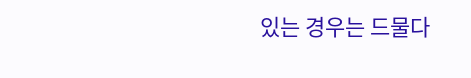있는 경우는 드물다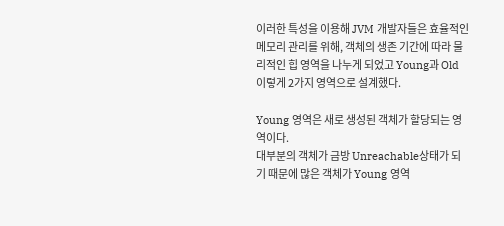이러한 특성을 이용해 JVM 개발자들은 효율적인 메모리 관리를 위해, 객체의 생존 기간에 따라 물리적인 힙 영역을 나누게 되었고 Young과 Old 이렇게 2가지 영역으로 설계했다.

Young 영역은 새로 생성된 객체가 할당되는 영역이다.
대부분의 객체가 금방 Unreachable상태가 되기 때문에 많은 객체가 Young 영역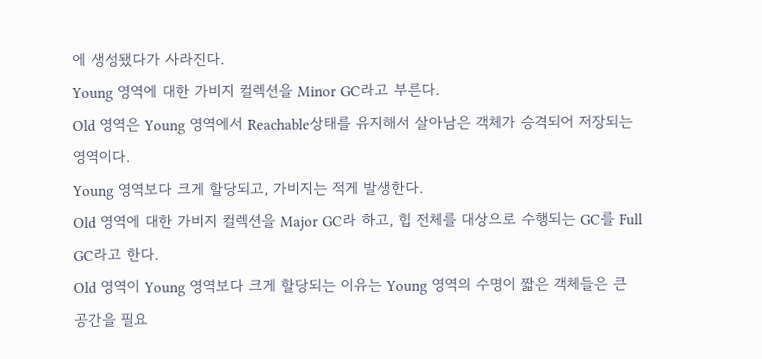에 생성됐다가 사라진다.
Young 영역에 대한 가비지 컬렉션을 Minor GC라고 부른다.
Old 영역은 Young 영역에서 Reachable상태를 유지해서 살아남은 객체가 승격되어 저장되는 영역이다.
Young 영역보다 크게 할당되고, 가비지는 적게 발생한다.
Old 영역에 대한 가비지 컬렉션을 Major GC라 하고, 힙 전체를 대상으로 수행되는 GC를 Full GC라고 한다.
Old 영역이 Young 영역보다 크게 할당되는 이유는 Young 영역의 수명이 짧은 객체들은 큰 공간을 필요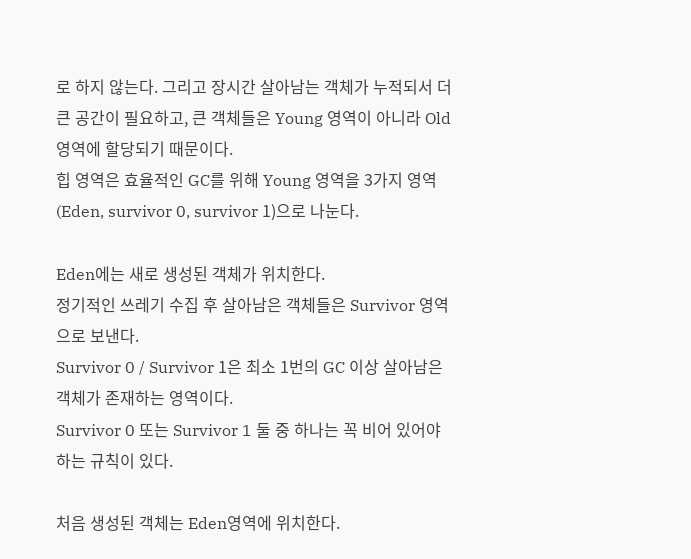로 하지 않는다. 그리고 장시간 살아남는 객체가 누적되서 더 큰 공간이 필요하고, 큰 객체들은 Young 영역이 아니라 Old영역에 할당되기 때문이다.
힙 영역은 효율적인 GC를 위해 Young 영역을 3가지 영역(Eden, survivor 0, survivor 1)으로 나눈다.

Eden에는 새로 생성된 객체가 위치한다.
정기적인 쓰레기 수집 후 살아남은 객체들은 Survivor 영역으로 보낸다.
Survivor 0 / Survivor 1은 최소 1번의 GC 이상 살아남은 객체가 존재하는 영역이다.
Survivor 0 또는 Survivor 1 둘 중 하나는 꼭 비어 있어야 하는 규칙이 있다.

처음 생성된 객체는 Eden영역에 위치한다.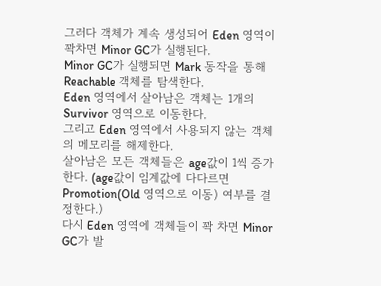그러다 객체가 계속 생성되어 Eden 영역이 꽉차면 Minor GC가 실행된다.
Minor GC가 실행되면 Mark 동작을 통해 Reachable 객체를 탐색한다.
Eden 영역에서 살아남은 객체는 1개의 Survivor 영역으로 이동한다.
그리고 Eden 영역에서 사용되지 않는 객체의 메모리를 해제한다.
살아남은 모든 객체들은 age값이 1씩 증가한다. (age값이 임계값에 다다르면 Promotion(Old 영역으로 이동) 여부를 결정한다.)
다시 Eden 영역에 객체들이 꽉 차면 Minor GC가 발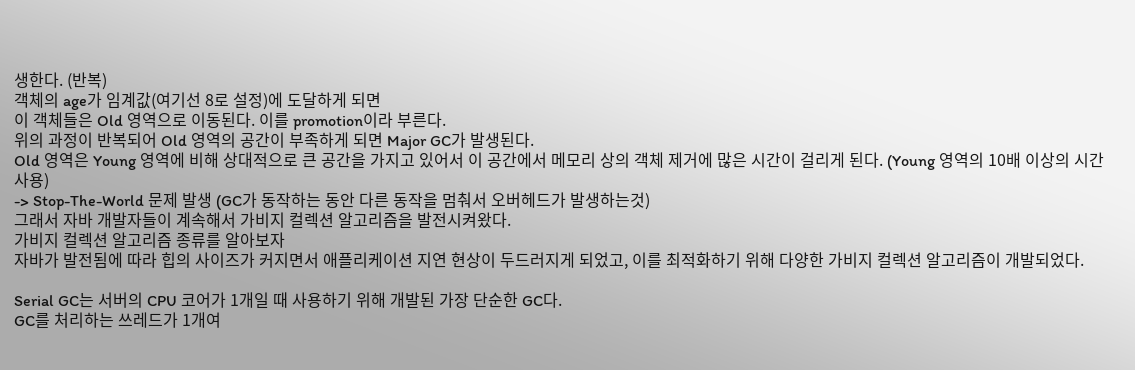생한다. (반복)
객체의 age가 임계값(여기선 8로 설정)에 도달하게 되면
이 객체들은 Old 영역으로 이동된다. 이를 promotion이라 부른다.
위의 과정이 반복되어 Old 영역의 공간이 부족하게 되면 Major GC가 발생된다.
Old 영역은 Young 영역에 비해 상대적으로 큰 공간을 가지고 있어서 이 공간에서 메모리 상의 객체 제거에 많은 시간이 걸리게 된다. (Young 영역의 10배 이상의 시간 사용)
-> Stop-The-World 문제 발생 (GC가 동작하는 동안 다른 동작을 멈춰서 오버헤드가 발생하는것)
그래서 자바 개발자들이 계속해서 가비지 컬렉션 알고리즘을 발전시켜왔다.
가비지 컬렉션 알고리즘 종류를 알아보자
자바가 발전됨에 따라 힙의 사이즈가 커지면서 애플리케이션 지연 현상이 두드러지게 되었고, 이를 최적화하기 위해 다양한 가비지 컬렉션 알고리즘이 개발되었다.

Serial GC는 서버의 CPU 코어가 1개일 때 사용하기 위해 개발된 가장 단순한 GC다.
GC를 처리하는 쓰레드가 1개여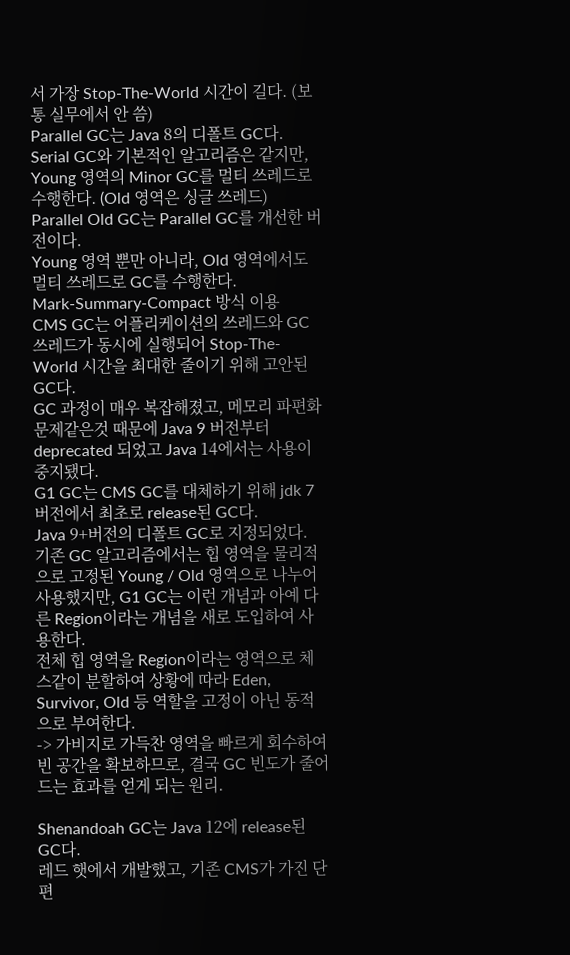서 가장 Stop-The-World 시간이 길다. (보통 실무에서 안 씀)
Parallel GC는 Java 8의 디폴트 GC다.
Serial GC와 기본적인 알고리즘은 같지만, Young 영역의 Minor GC를 멀티 쓰레드로 수행한다. (Old 영역은 싱글 쓰레드)
Parallel Old GC는 Parallel GC를 개선한 버전이다.
Young 영역 뿐만 아니라, Old 영역에서도 멀티 쓰레드로 GC를 수행한다.
Mark-Summary-Compact 방식 이용
CMS GC는 어플리케이션의 쓰레드와 GC 쓰레드가 동시에 실행되어 Stop-The-World 시간을 최대한 줄이기 위해 고안된 GC다.
GC 과정이 매우 복잡해졌고, 메모리 파편화 문제같은것 때문에 Java 9 버전부터 deprecated 되었고 Java 14에서는 사용이 중지됐다.
G1 GC는 CMS GC를 대체하기 위해 jdk 7버전에서 최초로 release된 GC다.
Java 9+버전의 디폴트 GC로 지정되었다.
기존 GC 알고리즘에서는 힙 영역을 물리적으로 고정된 Young / Old 영역으로 나누어 사용했지만, G1 GC는 이런 개념과 아예 다른 Region이라는 개념을 새로 도입하여 사용한다.
전체 힙 영역을 Region이라는 영역으로 체스같이 분할하여 상황에 따라 Eden, Survivor, Old 등 역할을 고정이 아닌 동적으로 부여한다.
-> 가비지로 가득찬 영역을 빠르게 회수하여 빈 공간을 확보하므로, 결국 GC 빈도가 줄어드는 효과를 얻게 되는 원리.

Shenandoah GC는 Java 12에 release된 GC다.
레드 햇에서 개발했고, 기존 CMS가 가진 단편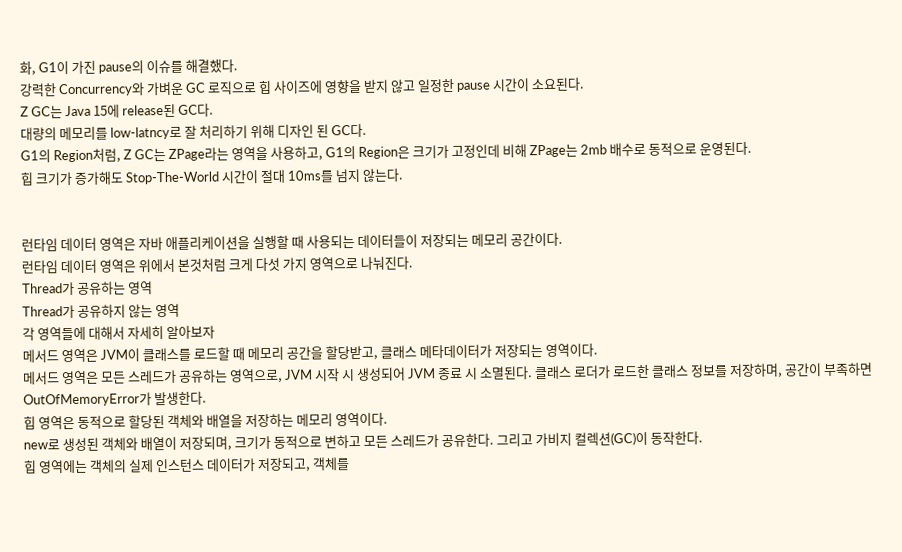화, G1이 가진 pause의 이슈를 해결했다.
강력한 Concurrency와 가벼운 GC 로직으로 힙 사이즈에 영향을 받지 않고 일정한 pause 시간이 소요된다.
Z GC는 Java 15에 release된 GC다.
대량의 메모리를 low-latncy로 잘 처리하기 위해 디자인 된 GC다.
G1의 Region처럼, Z GC는 ZPage라는 영역을 사용하고, G1의 Region은 크기가 고정인데 비해 ZPage는 2mb 배수로 동적으로 운영된다.
힙 크기가 증가해도 Stop-The-World 시간이 절대 10ms를 넘지 않는다.


런타임 데이터 영역은 자바 애플리케이션을 실행할 때 사용되는 데이터들이 저장되는 메모리 공간이다.
런타임 데이터 영역은 위에서 본것처럼 크게 다섯 가지 영역으로 나눠진다.
Thread가 공유하는 영역
Thread가 공유하지 않는 영역
각 영역들에 대해서 자세히 알아보자
메서드 영역은 JVM이 클래스를 로드할 때 메모리 공간을 할당받고, 클래스 메타데이터가 저장되는 영역이다.
메서드 영역은 모든 스레드가 공유하는 영역으로, JVM 시작 시 생성되어 JVM 종료 시 소멸된다. 클래스 로더가 로드한 클래스 정보를 저장하며, 공간이 부족하면 OutOfMemoryError가 발생한다.
힙 영역은 동적으로 할당된 객체와 배열을 저장하는 메모리 영역이다.
new로 생성된 객체와 배열이 저장되며, 크기가 동적으로 변하고 모든 스레드가 공유한다. 그리고 가비지 컬렉션(GC)이 동작한다.
힙 영역에는 객체의 실제 인스턴스 데이터가 저장되고, 객체를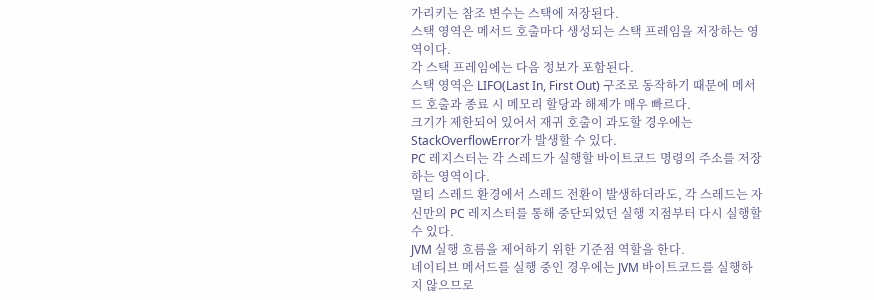가리키는 참조 변수는 스택에 저장된다.
스택 영역은 메서드 호출마다 생성되는 스택 프레임을 저장하는 영역이다.
각 스택 프레임에는 다음 정보가 포함된다.
스택 영역은 LIFO(Last In, First Out) 구조로 동작하기 때문에 메서드 호출과 종료 시 메모리 할당과 해제가 매우 빠르다.
크기가 제한되어 있어서 재귀 호출이 과도할 경우에는 StackOverflowError가 발생할 수 있다.
PC 레지스터는 각 스레드가 실행할 바이트코드 명령의 주소를 저장하는 영역이다.
멀티 스레드 환경에서 스레드 전환이 발생하더라도, 각 스레드는 자신만의 PC 레지스터를 통해 중단되었던 실행 지점부터 다시 실행할 수 있다.
JVM 실행 흐름을 제어하기 위한 기준점 역할을 한다.
네이티브 메서드를 실행 중인 경우에는 JVM 바이트코드를 실행하지 않으므로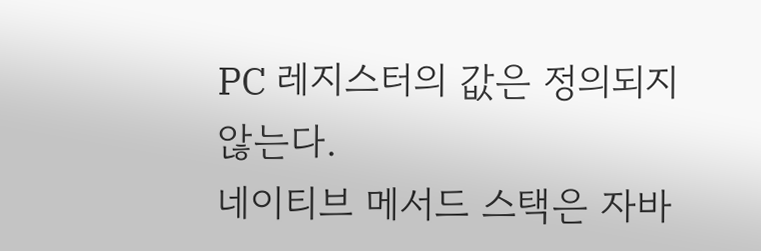PC 레지스터의 값은 정의되지 않는다.
네이티브 메서드 스택은 자바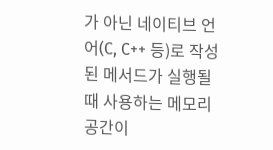가 아닌 네이티브 언어(C, C++ 등)로 작성된 메서드가 실행될 때 사용하는 메모리 공간이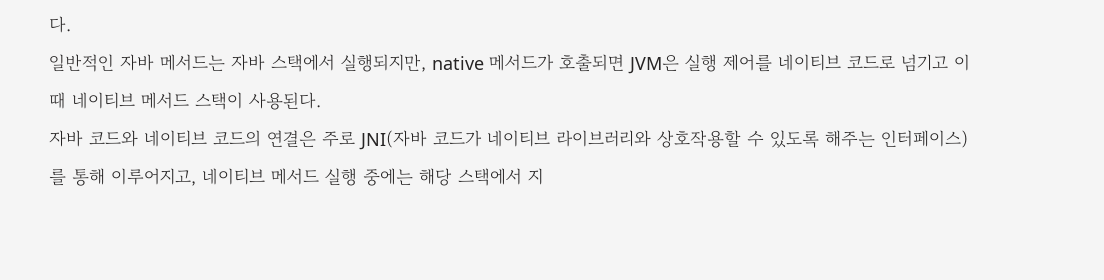다.
일반적인 자바 메서드는 자바 스택에서 실행되지만, native 메서드가 호출되면 JVM은 실행 제어를 네이티브 코드로 넘기고 이때 네이티브 메서드 스택이 사용된다.
자바 코드와 네이티브 코드의 연결은 주로 JNI(자바 코드가 네이티브 라이브러리와 상호작용할 수 있도록 해주는 인터페이스)를 통해 이루어지고, 네이티브 메서드 실행 중에는 해당 스택에서 지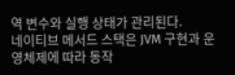역 변수와 실행 상태가 관리된다.
네이티브 메서드 스택은 JVM 구현과 운영체제에 따라 동작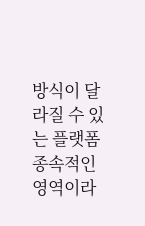방식이 달라질 수 있는 플랫폼 종속적인 영역이라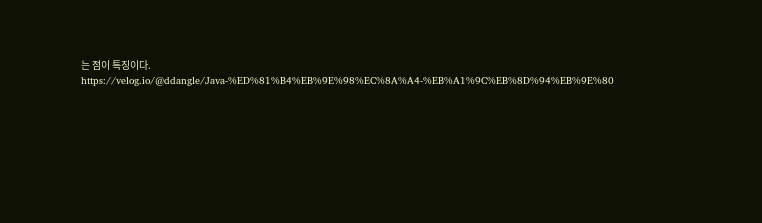는 점이 특징이다.
https://velog.io/@ddangle/Java-%ED%81%B4%EB%9E%98%EC%8A%A4-%EB%A1%9C%EB%8D%94%EB%9E%80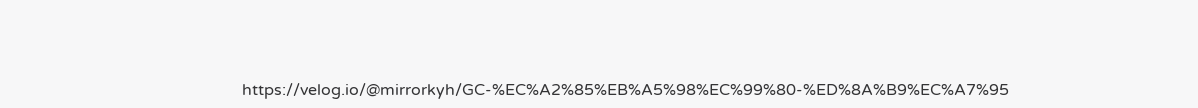https://velog.io/@mirrorkyh/GC-%EC%A2%85%EB%A5%98%EC%99%80-%ED%8A%B9%EC%A7%95